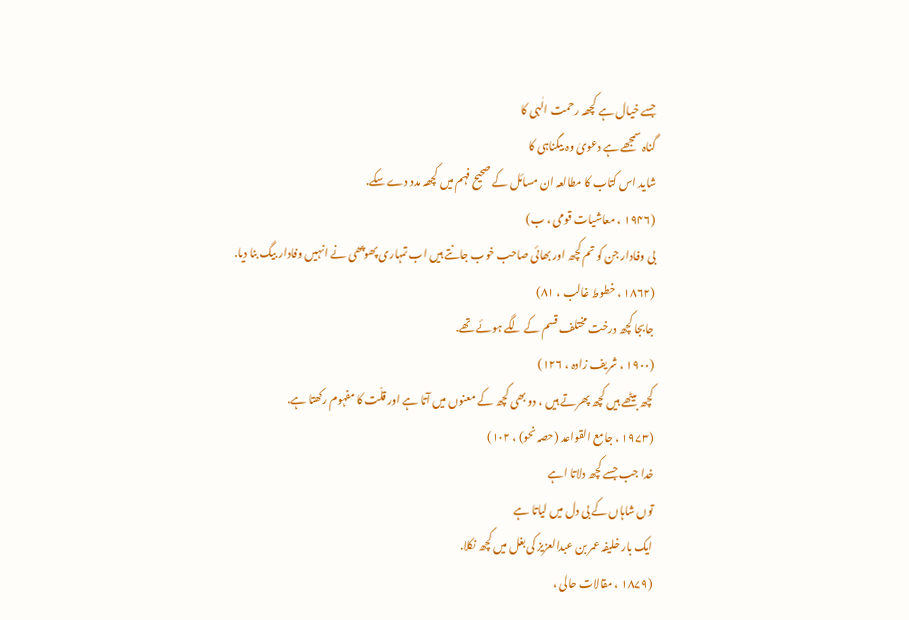جسے خیال ہے کچھہ رحمت الٰہی کا
گناہ سمجھے ہے دعویٰ وہ بیگناہی کا
شاید اس کتاب کا مطالعہ ان مسائل کے صحیح فہم میں کچھہ مدد دے سکے.
(۱۹۴۶ ، معاشیات قومی ، ب)
بی وفادار جن کو تم کچھ اور بھائی صاحب خوب جانتے ہیں اب تمہاری پھوپھی نے انہیں وفادار بیگ بنا دیا.
(۱۸۶۲ ، خطوط غالب ، ۸۱)
جابجا کچھ درخت مختلف قسم کے لگے ہوئے تھے.
(۱۹۰۰ ، شریف زادہ ، ۱۲۶)
کچھ بیٹھے ہیں کچھ پھرتے ہیں ، دو بھی کچھ کے معنوں میں آتا ہے اور قلّت کا مفہوم رکھتا ہے.
(۱۹۷۳ ، جامع القواعد (حصہ نحو) ، ۱۰۲)
خدا جب جسے کچھ دلاتا اہے
توں شاہاں کے بی دل میں لیاتا ہے
ایک بار خلیفہ عمر بن عبدالعزیز کی بغل میں کچھ نکلا.
(۱۸۷۹ ، مقالات حالی ،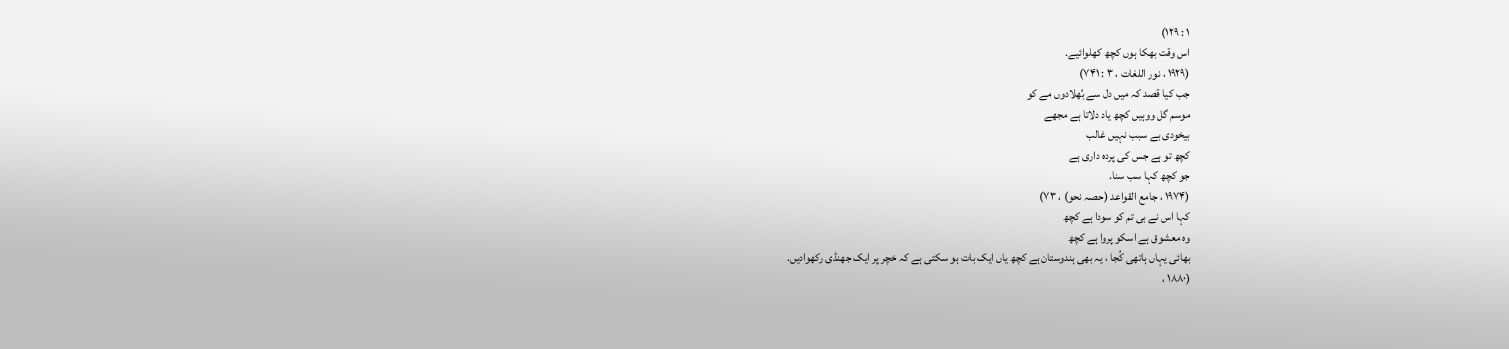۱ : ۱۲۹)
اس وقت بھکا ہوں کچھ کھلوائیے.
(۱۹۲۹ ، نور اللغات ، ۳ : ۷۴۱)
جب کیا قصد کہ میں دل سے بُھلادوں مے کو
موسم گل ووہیں کچھ یاد دلاتا ہے مجھے
بیخودی بے سبب نہیں غالب
کچھ تو ہے جس کی پردہ داری ہے
جو کچھ کہا سب سنا.
(۱۹۷۴ ، جامع القواعد (حصہ نحو) ، ۷۳)
کہا اس نے بی تم کو سودا ہے کچھ
وہ معشوق ہے اسکو پروا ہے کچھ
بھائی یہاں ہاتھی کُجا ، یہ بھی ہندوستان ہے کچھ یاں ایک بات ہو سکتی ہے کہ خچر پر ایک جھنڈی رکھوادیں.
(۱۸۸۰ ،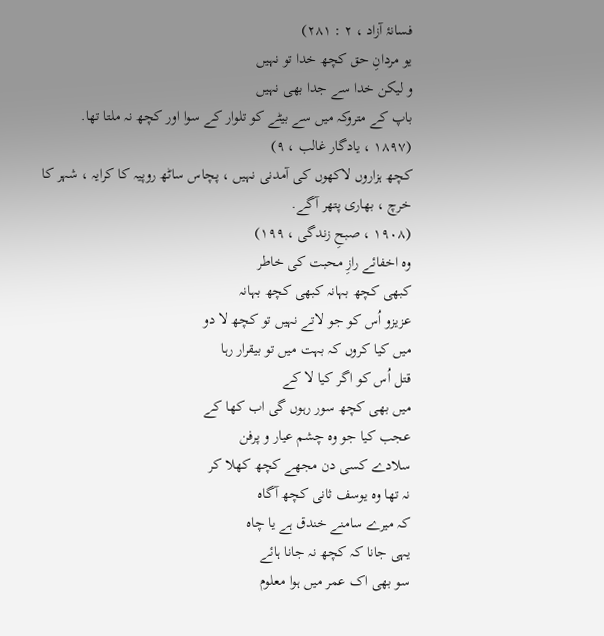فسانۂ آزاد ، ۲ : ۲۸۱)
یو مردانِ حق کچھ خدا تو نہیں
و لیکن خدا سے جدا بھی نہیں
باپ کے متروکہ میں سے بیٹے کو تلوار کے سوا اور کچھ نہ ملتا تھا.
(۱۸۹۷ ، یادگار غالب ، ۹)
کچھ ہزاروں لاکھوں کی آمدنی نہیں ، پچاس ساٹھ روپیہ کا کرایہ ، شہر کا خرچ ، بھاری پتھر آگے.
(۱۹۰۸ ، صبحِ زندگی ، ۱۹۹)
وہ اخفائے رازِ محبت کی خاطر
کبھی کچھ بہانہ کبھی کچھ بہانہ
عزیزو اُس کو جو لاتے نہیں تو کچھ لا دو
میں کیا کروں کہ بہت میں تو بیقرار رہا
قتل اُس کو اگر کیا لا کے
میں بھی کچھ سور رہوں گی اب کھا کے
عجب کیا جو وہ چشم عیار و پرفن
سلادے کسی دن مجھے کچھ کھلا کر
نہ تھا وہ یوسف ثانی کچھ آگاہ
کہ میرے سامنے خندق ہے یا چاہ
یہی جانا کہ کچھ نہ جانا ہائے
سو بھی اک عمر میں ہوا معلوم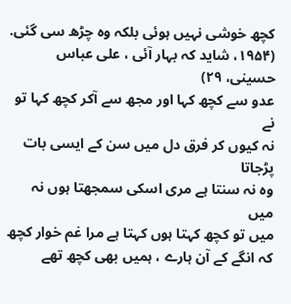کچھ خوشی نہیں ہوئی بلکہ وہ چڑھ سی گئی.
(۱۹۵۴، شاید کہ بہار آئی ، علی عباس حسینی، ۲۹)
عدو سے کچھ کہا اور مجھ سے آکر کچھ کہا تو نے
نہ کیوں کر فرق دل میں سن کے ایسی بات پڑجاتا
وہ نہ سنتا ہے مری اسکی سمجھتا ہوں نہ میں
میں تو کچھ کہتا ہوں کہتا ہے مرا غم خوار کچھ
کہ انگے کے آن ہارے ، ہمیں بھی کچھ تھے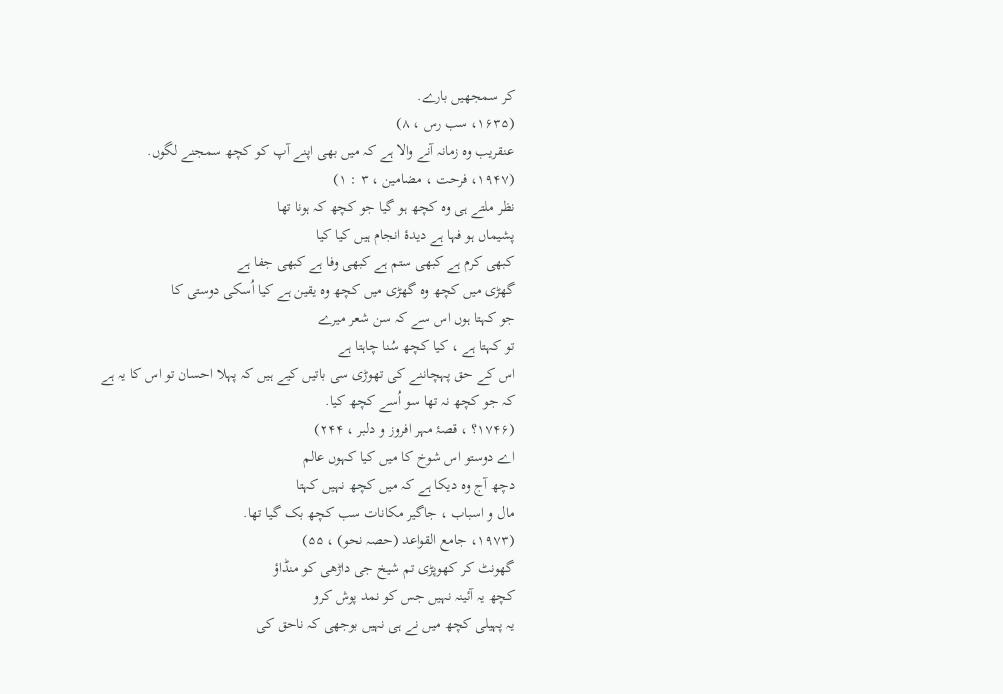کر سمجھیں بارے.
(۱۶۳۵، سب رس ، ۸)
عنقریب وہ زمانہ آنے والا ہے کہ میں بھی اپنے آپ کو کچھ سمجنے لگوں.
(۱۹۴۷، فرحت ، مضامین ، ۳ : ۱)
نظر ملتے ہی وہ کچھ ہو گیا جو کچھ کہ ہونا تھا
پشیماں ہو فہا ہے دیدۂ انجام ہیں کیا کیا
کبھی کرم ہے کبھی ستم ہے کبھی وفا ہے کبھی جفا ہے
گھڑی میں کچھ وہ گھڑی میں کچھ وہ یقین ہے کیا اُسکی دوستی کا
جو کہتا ہوں اس سے کہ سن شعر میرے
تو کہتا ہے ، کیا کچھ سُنا چاہتا ہے
اس کے حق پہچاننے کی تھوڑی سی باتیں کیے ہیں کہ پہلا احسان تو اس کا یہ ہے کہ جو کچھ نہ تھا سو اُسے کچھ کیا.
(۱۷۴۶؟ ، قصۂ مہر افروز و دلبر ، ۲۴۴)
اے دوستو اس شوخ کا میں کیا کہوں عالم
دچھ آج وہ دیکا ہے کہ میں کچھ نہیں کہتا
مال و اسباب ، جاگیر مکانات سب کچھ بک گیا تھا.
(۱۹۷۳، جامع القواعد (حصہ نحو) ، ۵۵)
گھونٹ کر کھوپڑی تم شیخ جی داڑھی کو منڈاؤ
کچھ یہ آئینہ نہیں جس کو نمد پوش کرو
یہ پہیلی کچھ میں نے ہی نہیں بوجھی کہ ناحق کی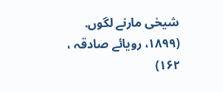شیخی مارنے لگوں.
(۱۸۹۹، رویائے صادقہ ، ۱۶۲)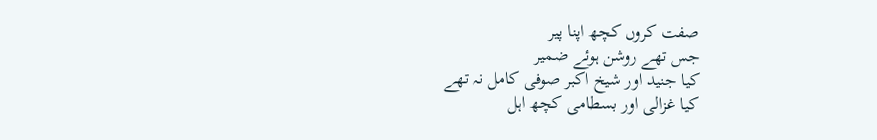صفت کروں کچھ اپنا پیر
جس تھے روشن ہوئے ضمیر
کیا جنید اور شیخ اکبر صوفی کامل نہ تھے
کیا غزالی اور بسطامی کچھ اہل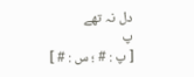دل نہ تھے
پ
[ پ : # ؛ س : # ]